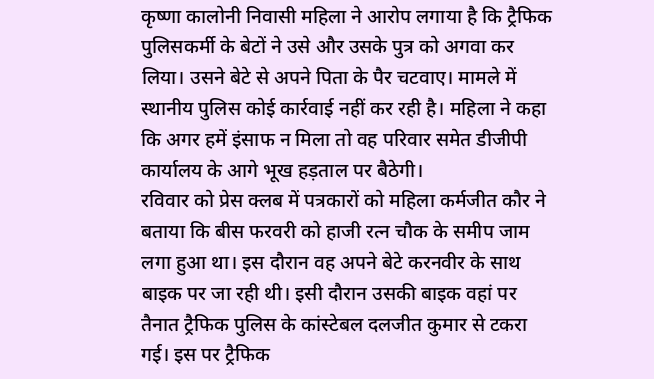कृष्णा कालोनी निवासी महिला ने आरोप लगाया है कि ट्रैफिक पुलिसकर्मी के बेटों ने उसे और उसके पुत्र को अगवा कर लिया। उसने बेटे से अपने पिता के पैर चटवाए। मामले में स्थानीय पुलिस कोई कार्रवाई नहीं कर रही है। महिला ने कहा कि अगर हमें इंसाफ न मिला तो वह परिवार समेत डीजीपी कार्यालय के आगे भूख हड़ताल पर बैठेगी।
रविवार को प्रेस क्लब में पत्रकारों को महिला कर्मजीत कौर ने बताया कि बीस फरवरी को हाजी रत्न चौक के समीप जाम लगा हुआ था। इस दौरान वह अपने बेटे करनवीर के साथ बाइक पर जा रही थी। इसी दौरान उसकी बाइक वहां पर तैनात ट्रैफिक पुलिस के कांस्टेबल दलजीत कुमार से टकरा गई। इस पर ट्रैफिक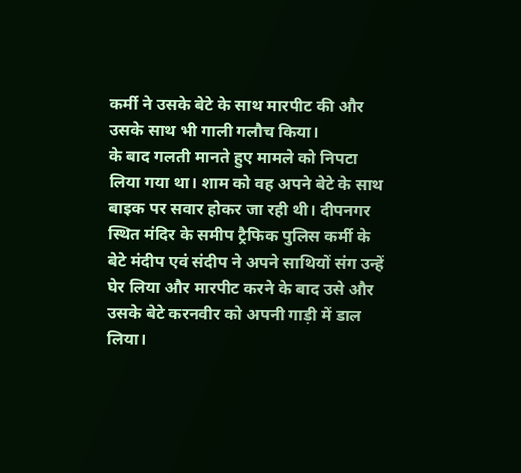कर्मी ने उसके बेटे के साथ मारपीट की और उसके साथ भी गाली गलौच किया।
के बाद गलती मानते हुए मामले को निपटा लिया गया था। शाम को वह अपने बेटे के साथ बाइक पर सवार होकर जा रही थी। दीपनगर स्थित मंदिर के समीप ट्रैफिक पुलिस कर्मी के बेटे मंदीप एवं संदीप ने अपने साथियों संग उन्हें घेर लिया और मारपीट करने के बाद उसे और उसके बेटे करनवीर को अपनी गाड़ी में डाल लिया।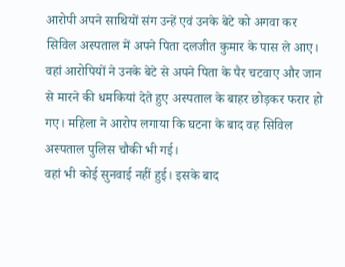आरोपी अपने साथियों संग उन्हें एवं उनके बेटे को अगवा कर सिविल अस्पताल में अपने पिता दलजीत कुमार के पास ले आए। वहां आरोपियों ने उनके बेटे से अपने पिता के पैर चटवाए और जान से मारने की धमकियां देते हुए अस्पताल के बाहर छोड़कर फरार हो गए। महिला ने आरोप लगाया कि घटना के बाद वह सिविल अस्पताल पुलिस चौकी भी गई।
वहां भी कोई सुनवाई नहीं हुई। इसके बाद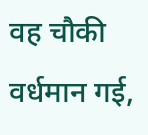वह चौकी वर्धमान गई,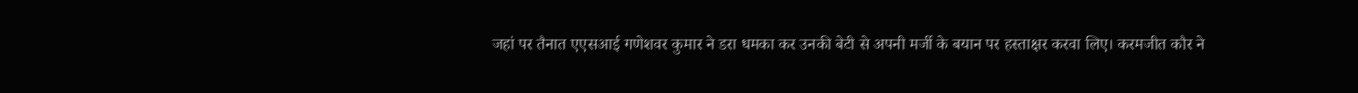जहां पर तैनात एएसआई गणेशवर कुमार ने डरा धमका कर उनकी बेटी से अपनी मर्जी के बयान पर हस्ताक्षर करवा लिए। करमजीत कौर ने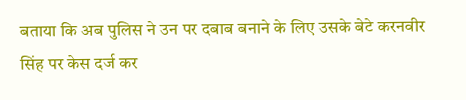बताया कि अब पुलिस ने उन पर दबाब बनाने के लिए उसके बेटे करनवीर सिंह पर केस दर्ज कर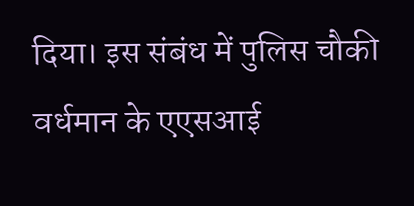दिया। इस संबंध में पुलिस चौकी वर्धमान के एएसआई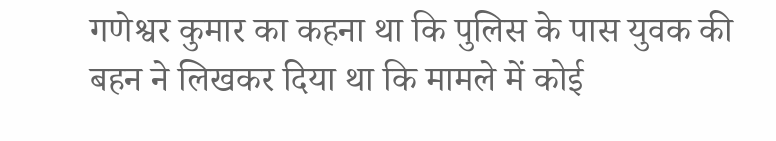गणेश्वर कुमार का कहना था कि पुलिस के पास युवक की बहन ने लिखकर दिया था कि मामले में कोई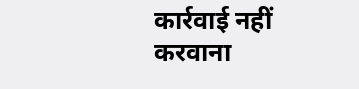कार्रवाई नहीं करवाना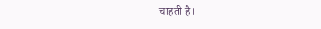चाहती है।